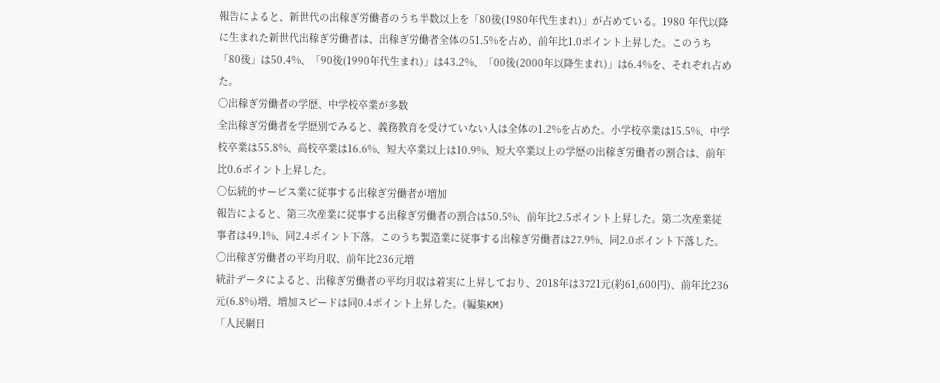報告によると、新世代の出稼ぎ労働者のうち半数以上を「80後(1980年代生まれ)」が占めている。1980 年代以降に生まれた新世代出稼ぎ労働者は、出稼ぎ労働者全体の51.5%を占め、前年比1.0ポイント上昇した。このうち「80後」は50.4%、「90後(1990年代生まれ)」は43.2%、「00後(2000年以降生まれ)」は6.4%を、それぞれ占めた。
〇出稼ぎ労働者の学歴、中学校卒業が多数
全出稼ぎ労働者を学歴別でみると、義務教育を受けていない人は全体の1.2%を占めた。小学校卒業は15.5%、中学校卒業は55.8%、高校卒業は16.6%、短大卒業以上は10.9%、短大卒業以上の学歴の出稼ぎ労働者の割合は、前年比0.6ポイント上昇した。
〇伝統的サービス業に従事する出稼ぎ労働者が増加
報告によると、第三次産業に従事する出稼ぎ労働者の割合は50.5%、前年比2.5ポイント上昇した。第二次産業従事者は49.1%、同2.4ポイント下落。このうち製造業に従事する出稼ぎ労働者は27.9%、同2.0ポイント下落した。
〇出稼ぎ労働者の平均月収、前年比236元増
統計データによると、出稼ぎ労働者の平均月収は着実に上昇しており、2018年は3721元(約61,600円)、前年比236元(6.8%)増、増加スピードは同0.4ポイント上昇した。(編集KM)
「人民網日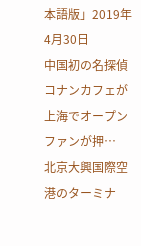本語版」2019年4月30日
中国初の名探偵コナンカフェが上海でオープン ファンが押…
北京大興国際空港のターミナ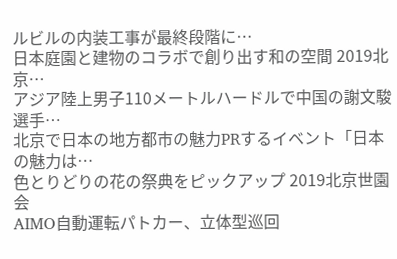ルビルの内装工事が最終段階に…
日本庭園と建物のコラボで創り出す和の空間 2019北京…
アジア陸上男子110メートルハードルで中国の謝文駿選手…
北京で日本の地方都市の魅力PRするイベント「日本の魅力は…
色とりどりの花の祭典をピックアップ 2019北京世園会
AIMO自動運転パトカー、立体型巡回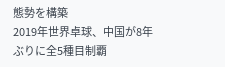態勢を構築
2019年世界卓球、中国が8年ぶりに全5種目制覇